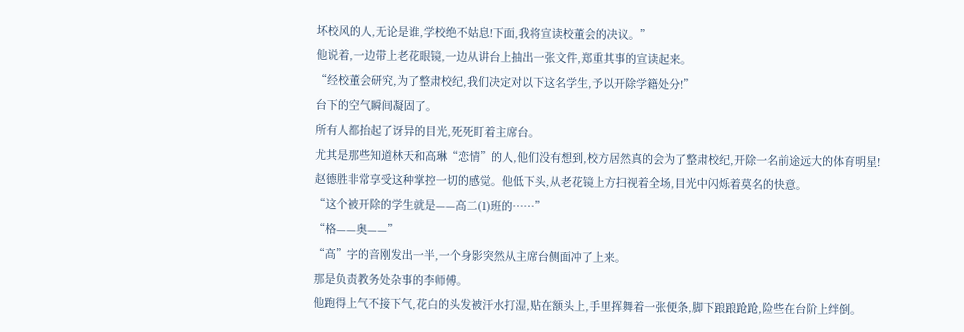坏校风的人,无论是谁,学校绝不姑息!下面,我将宣读校董会的决议。”
他说着,一边带上老花眼镜,一边从讲台上抽出一张文件,郑重其事的宣读起来。
“经校董会研究,为了整肃校纪,我们决定对以下这名学生,予以开除学籍处分!”
台下的空气瞬间凝固了。
所有人都抬起了讶异的目光,死死盯着主席台。
尤其是那些知道林天和高琳“恋情”的人,他们没有想到,校方居然真的会为了整肃校纪,开除一名前途远大的体育明星!
赵德胜非常享受这种掌控一切的感觉。他低下头,从老花镜上方扫视着全场,目光中闪烁着莫名的快意。
“这个被开除的学生就是——高二(1)班的……”
“格——奥——”
“高”字的音刚发出一半,一个身影突然从主席台侧面冲了上来。
那是负责教务处杂事的李师傅。
他跑得上气不接下气,花白的头发被汗水打湿,贴在额头上,手里挥舞着一张便条,脚下踉踉跄跄,险些在台阶上绊倒。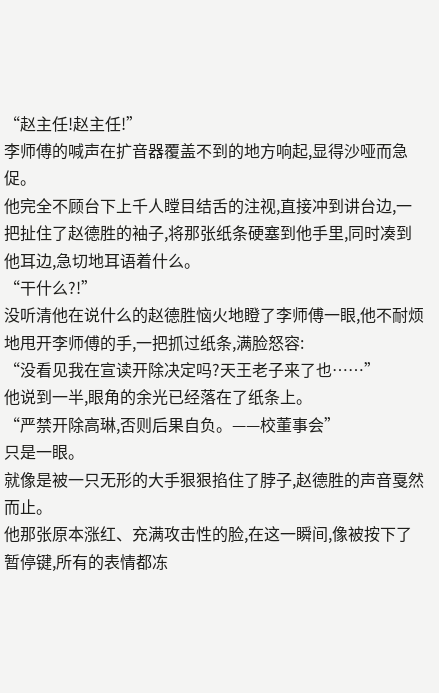“赵主任!赵主任!”
李师傅的喊声在扩音器覆盖不到的地方响起,显得沙哑而急促。
他完全不顾台下上千人瞠目结舌的注视,直接冲到讲台边,一把扯住了赵德胜的袖子,将那张纸条硬塞到他手里,同时凑到他耳边,急切地耳语着什么。
“干什么?!”
没听清他在说什么的赵德胜恼火地瞪了李师傅一眼,他不耐烦地甩开李师傅的手,一把抓过纸条,满脸怒容:
“没看见我在宣读开除决定吗?天王老子来了也……”
他说到一半,眼角的余光已经落在了纸条上。
“严禁开除高琳,否则后果自负。——校董事会”
只是一眼。
就像是被一只无形的大手狠狠掐住了脖子,赵德胜的声音戛然而止。
他那张原本涨红、充满攻击性的脸,在这一瞬间,像被按下了暂停键,所有的表情都冻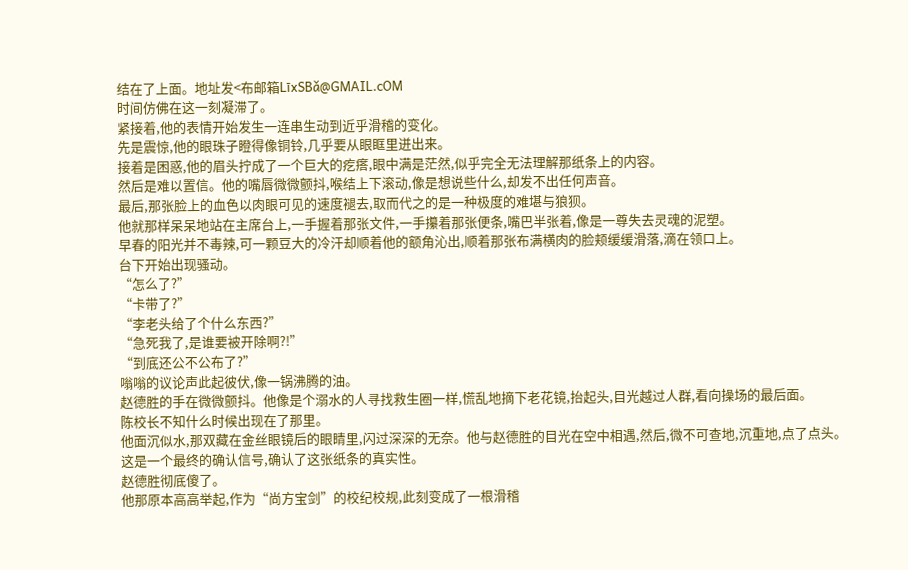结在了上面。地址发<布邮箱LīxSBǎ@GMAIL.cOM
时间仿佛在这一刻凝滞了。
紧接着,他的表情开始发生一连串生动到近乎滑稽的变化。
先是震惊,他的眼珠子瞪得像铜铃,几乎要从眼眶里迸出来。
接着是困惑,他的眉头拧成了一个巨大的疙瘩,眼中满是茫然,似乎完全无法理解那纸条上的内容。
然后是难以置信。他的嘴唇微微颤抖,喉结上下滚动,像是想说些什么,却发不出任何声音。
最后,那张脸上的血色以肉眼可见的速度褪去,取而代之的是一种极度的难堪与狼狈。
他就那样呆呆地站在主席台上,一手握着那张文件,一手攥着那张便条,嘴巴半张着,像是一尊失去灵魂的泥塑。
早春的阳光并不毒辣,可一颗豆大的冷汗却顺着他的额角沁出,顺着那张布满横肉的脸颊缓缓滑落,滴在领口上。
台下开始出现骚动。
“怎么了?”
“卡带了?”
“李老头给了个什么东西?”
“急死我了,是谁要被开除啊?!”
“到底还公不公布了?”
嗡嗡的议论声此起彼伏,像一锅沸腾的油。
赵德胜的手在微微颤抖。他像是个溺水的人寻找救生圈一样,慌乱地摘下老花镜,抬起头,目光越过人群,看向操场的最后面。
陈校长不知什么时候出现在了那里。
他面沉似水,那双藏在金丝眼镜后的眼睛里,闪过深深的无奈。他与赵德胜的目光在空中相遇,然后,微不可查地,沉重地,点了点头。
这是一个最终的确认信号,确认了这张纸条的真实性。
赵德胜彻底傻了。
他那原本高高举起,作为“尚方宝剑”的校纪校规,此刻变成了一根滑稽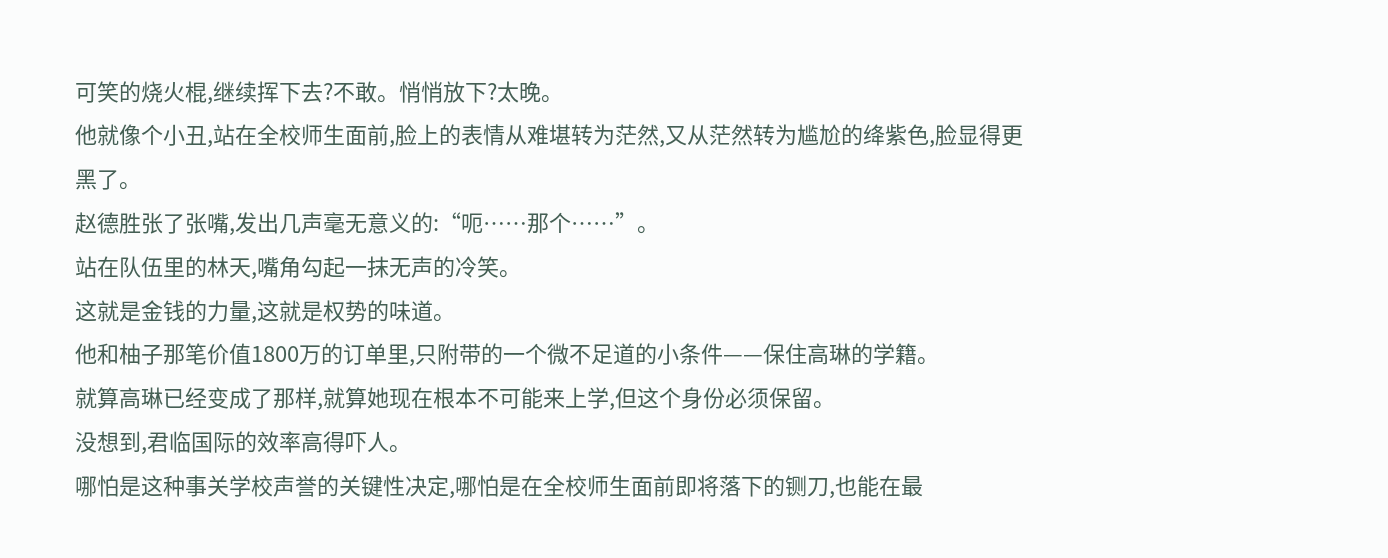可笑的烧火棍,继续挥下去?不敢。悄悄放下?太晚。
他就像个小丑,站在全校师生面前,脸上的表情从难堪转为茫然,又从茫然转为尴尬的绛紫色,脸显得更黑了。
赵德胜张了张嘴,发出几声毫无意义的:“呃……那个……”。
站在队伍里的林天,嘴角勾起一抹无声的冷笑。
这就是金钱的力量,这就是权势的味道。
他和柚子那笔价值1800万的订单里,只附带的一个微不足道的小条件——保住高琳的学籍。
就算高琳已经变成了那样,就算她现在根本不可能来上学,但这个身份必须保留。
没想到,君临国际的效率高得吓人。
哪怕是这种事关学校声誉的关键性决定,哪怕是在全校师生面前即将落下的铡刀,也能在最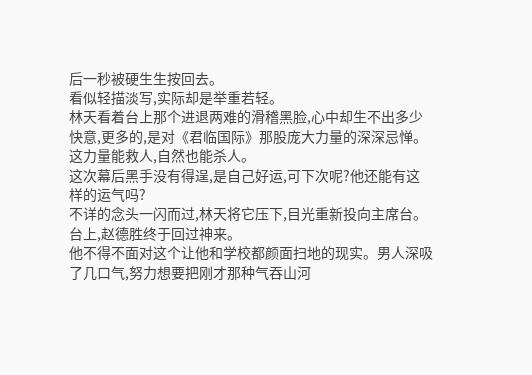后一秒被硬生生按回去。
看似轻描淡写,实际却是举重若轻。
林天看着台上那个进退两难的滑稽黑脸,心中却生不出多少快意,更多的,是对《君临国际》那股庞大力量的深深忌惮。
这力量能救人,自然也能杀人。
这次幕后黑手没有得逞,是自己好运,可下次呢?他还能有这样的运气吗?
不详的念头一闪而过,林天将它压下,目光重新投向主席台。
台上,赵德胜终于回过神来。
他不得不面对这个让他和学校都颜面扫地的现实。男人深吸了几口气,努力想要把刚才那种气吞山河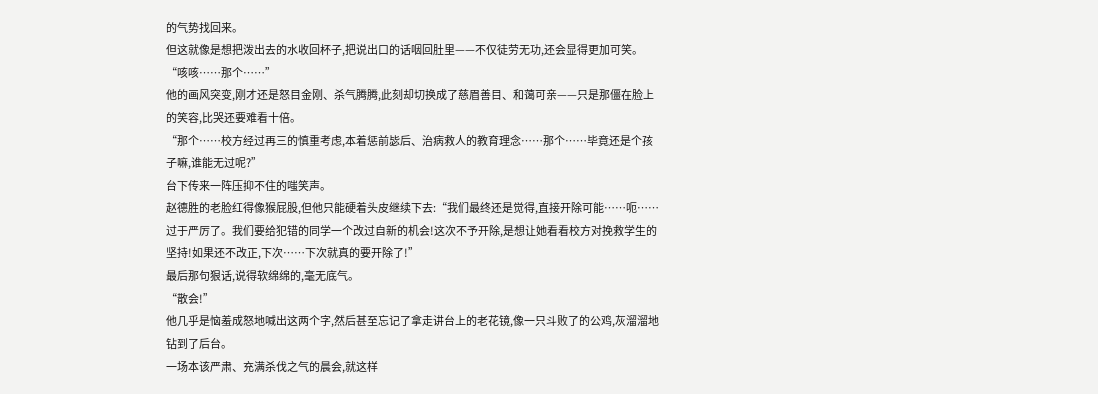的气势找回来。
但这就像是想把泼出去的水收回杯子,把说出口的话咽回肚里——不仅徒劳无功,还会显得更加可笑。
“咳咳……那个……”
他的画风突变,刚才还是怒目金刚、杀气腾腾,此刻却切换成了慈眉善目、和蔼可亲——只是那僵在脸上的笑容,比哭还要难看十倍。
“那个……校方经过再三的慎重考虑,本着惩前毖后、治病救人的教育理念……那个……毕竟还是个孩子嘛,谁能无过呢?”
台下传来一阵压抑不住的嗤笑声。
赵德胜的老脸红得像猴屁股,但他只能硬着头皮继续下去:“我们最终还是觉得,直接开除可能……呃……过于严厉了。我们要给犯错的同学一个改过自新的机会!这次不予开除,是想让她看看校方对挽救学生的坚持!如果还不改正,下次……下次就真的要开除了!”
最后那句狠话,说得软绵绵的,毫无底气。
“散会!”
他几乎是恼羞成怒地喊出这两个字,然后甚至忘记了拿走讲台上的老花镜,像一只斗败了的公鸡,灰溜溜地钻到了后台。
一场本该严肃、充满杀伐之气的晨会,就这样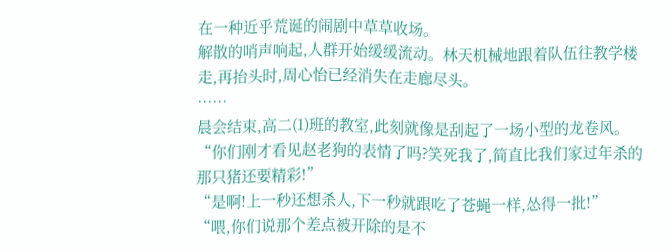在一种近乎荒诞的闹剧中草草收场。
解散的哨声响起,人群开始缓缓流动。林天机械地跟着队伍往教学楼走,再抬头时,周心怡已经消失在走廊尽头。
……
晨会结束,高二(1)班的教室,此刻就像是刮起了一场小型的龙卷风。
“你们刚才看见赵老狗的表情了吗?笑死我了,简直比我们家过年杀的那只猪还要精彩!”
“是啊!上一秒还想杀人,下一秒就跟吃了苍蝇一样,怂得一批!”
“喂,你们说那个差点被开除的是不